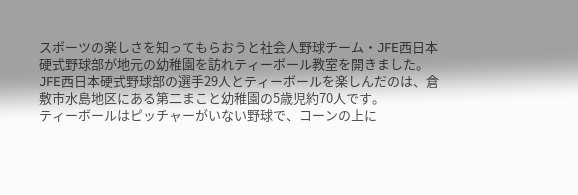スポーツの楽しさを知ってもらおうと社会人野球チーム・JFE西日本 硬式野球部が地元の幼稚園を訪れティーボール教室を開きました。
JFE西日本硬式野球部の選手29人とティーボールを楽しんだのは、倉敷市水島地区にある第二まこと幼稚園の5歳児約70人です。
ティーボールはピッチャーがいない野球で、コーンの上に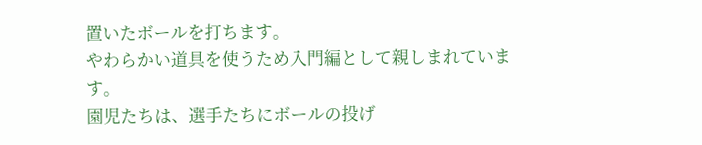置いたボールを打ちます。
やわらかい道具を使うため入門編として親しまれています。
園児たちは、選手たちにボールの投げ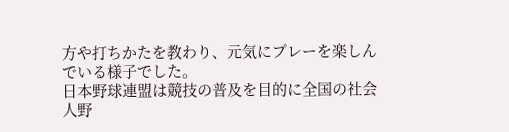方や打ちかたを教わり、元気にプレーを楽しんでいる様子でした。
日本野球連盟は競技の普及を目的に全国の社会人野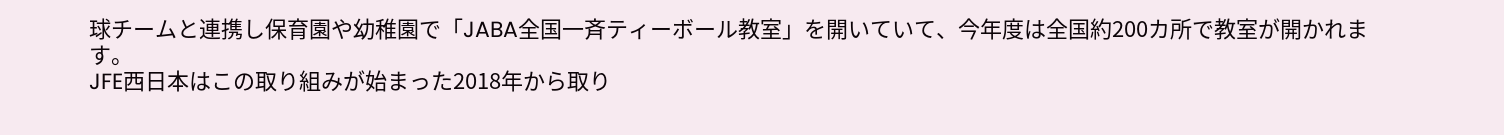球チームと連携し保育園や幼稚園で「JABA全国一斉ティーボール教室」を開いていて、今年度は全国約200カ所で教室が開かれます。
JFE西日本はこの取り組みが始まった2018年から取り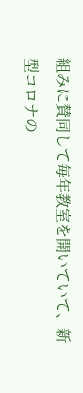組みに賛同して毎年教室を開いていて、新型コロナの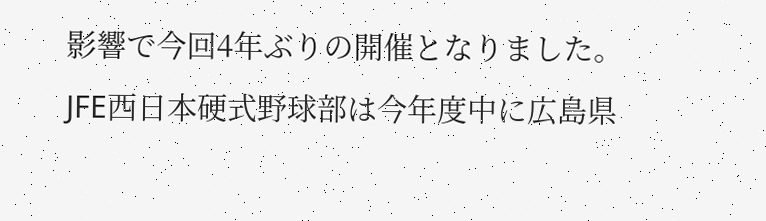影響で今回4年ぶりの開催となりました。
JFE西日本硬式野球部は今年度中に広島県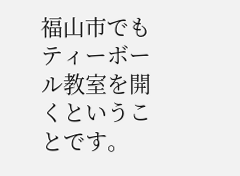福山市でもティーボール教室を開くということです。